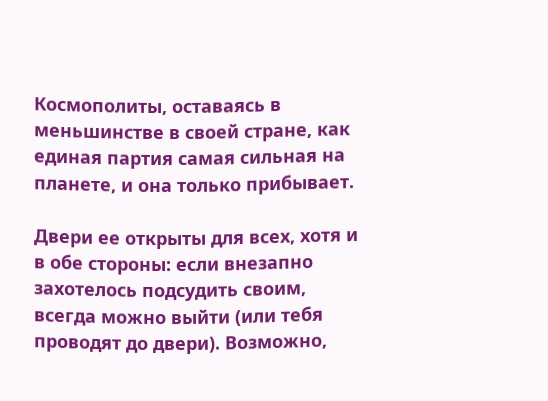Космополиты, оставаясь в меньшинстве в своей стране, как единая партия самая сильная на планете, и она только прибывает.

Двери ее открыты для всех, хотя и в обе стороны: если внезапно захотелось подсудить своим, всегда можно выйти (или тебя проводят до двери). Возможно,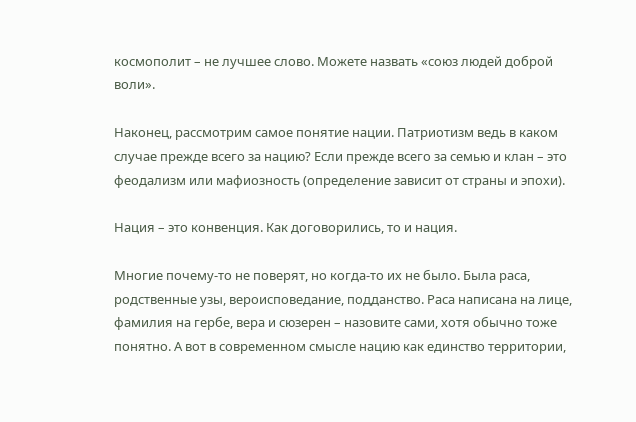космополит – не лучшее слово. Можете назвать «союз людей доброй воли».

Наконец, рассмотрим самое понятие нации. Патриотизм ведь в каком случае прежде всего за нацию? Если прежде всего за семью и клан – это феодализм или мафиозность (определение зависит от страны и эпохи).

Нация – это конвенция. Как договорились, то и нация.

Многие почему-то не поверят, но когда-то их не было. Была раса, родственные узы, вероисповедание, подданство. Раса написана на лице, фамилия на гербе, вера и сюзерен – назовите сами, хотя обычно тоже понятно. А вот в современном смысле нацию как единство территории,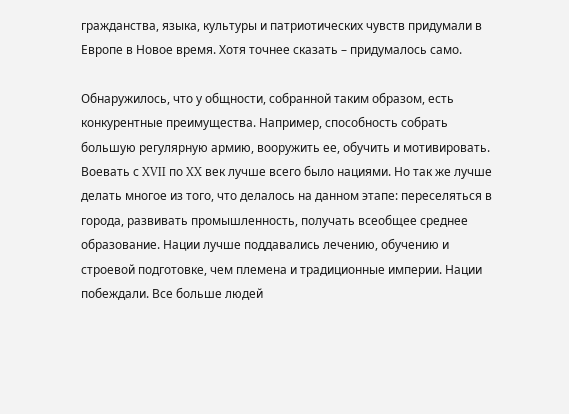гражданства, языка, культуры и патриотических чувств придумали в Европе в Новое время. Хотя точнее сказать – придумалось само.

Обнаружилось, что у общности, собранной таким образом, есть конкурентные преимущества. Например, способность собрать большую регулярную армию, вооружить ее, обучить и мотивировать. Воевать с XVII по XX век лучше всего было нациями. Но так же лучше делать многое из того, что делалось на данном этапе: переселяться в города, развивать промышленность, получать всеобщее среднее образование. Нации лучше поддавались лечению, обучению и строевой подготовке, чем племена и традиционные империи. Нации побеждали. Все больше людей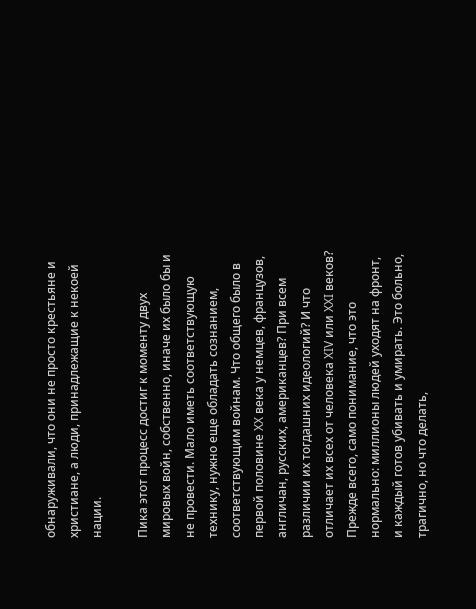обнаруживали, что они не просто крестьяне и христиане, а люди, принадлежащие к некоей нации.

Пика этот процесс достиг к моменту двух мировых войн, собственно, иначе их было бы и не провести. Мало иметь соответствующую технику, нужно еще обладать сознанием, соответствующим войнам. Что общего было в первой половине XX века у немцев, французов, англичан, русских, американцев? При всем различии их тогдашних идеологий? И что отличает их всех от человека XIV или XXI веков? Прежде всего, само понимание, что это нормально: миллионы людей уходят на фронт, и каждый готов убивать и умирать. Это больно, трагично, но что делать,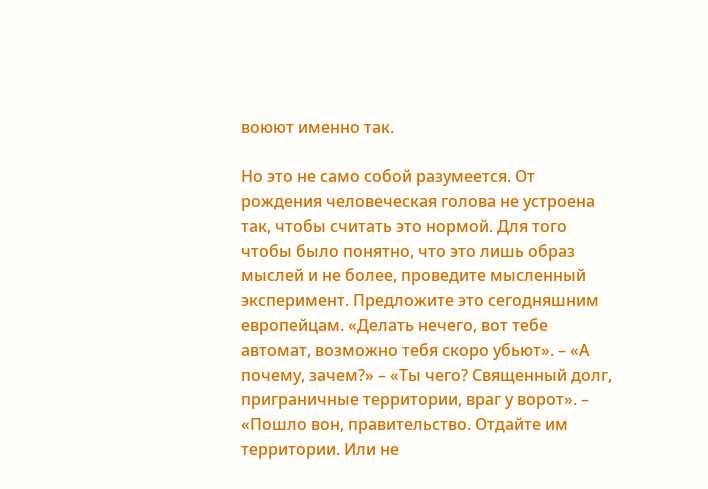воюют именно так.

Но это не само собой разумеется. От рождения человеческая голова не устроена так, чтобы считать это нормой. Для того чтобы было понятно, что это лишь образ мыслей и не более, проведите мысленный эксперимент. Предложите это сегодняшним европейцам. «Делать нечего, вот тебе автомат, возможно тебя скоро убьют». – «А почему, зачем?» – «Ты чего? Священный долг, приграничные территории, враг у ворот». – «Пошло вон, правительство. Отдайте им территории. Или не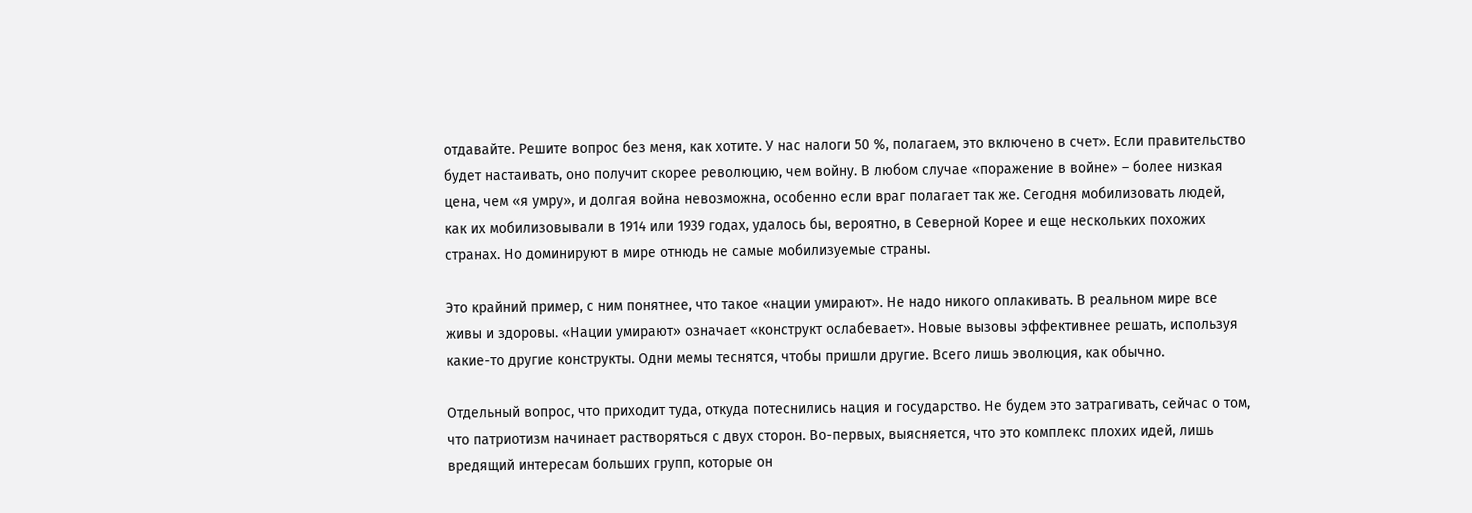отдавайте. Решите вопрос без меня, как хотите. У нас налоги 50 %, полагаем, это включено в счет». Если правительство будет настаивать, оно получит скорее революцию, чем войну. В любом случае «поражение в войне» – более низкая цена, чем «я умру», и долгая война невозможна, особенно если враг полагает так же. Сегодня мобилизовать людей, как их мобилизовывали в 1914 или 1939 годах, удалось бы, вероятно, в Северной Корее и еще нескольких похожих странах. Но доминируют в мире отнюдь не самые мобилизуемые страны.

Это крайний пример, с ним понятнее, что такое «нации умирают». Не надо никого оплакивать. В реальном мире все живы и здоровы. «Нации умирают» означает «конструкт ослабевает». Новые вызовы эффективнее решать, используя какие-то другие конструкты. Одни мемы теснятся, чтобы пришли другие. Всего лишь эволюция, как обычно.

Отдельный вопрос, что приходит туда, откуда потеснились нация и государство. Не будем это затрагивать, сейчас о том, что патриотизм начинает растворяться с двух сторон. Во-первых, выясняется, что это комплекс плохих идей, лишь вредящий интересам больших групп, которые он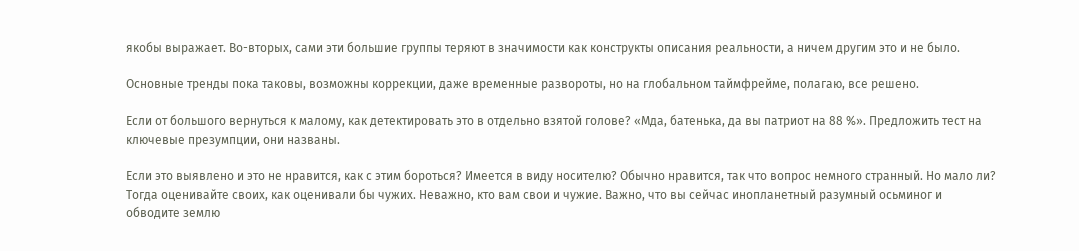якобы выражает. Во-вторых, сами эти большие группы теряют в значимости как конструкты описания реальности, а ничем другим это и не было.

Основные тренды пока таковы, возможны коррекции, даже временные развороты, но на глобальном таймфрейме, полагаю, все решено.

Если от большого вернуться к малому, как детектировать это в отдельно взятой голове? «Мда, батенька, да вы патриот на 88 %». Предложить тест на ключевые презумпции, они названы.

Если это выявлено и это не нравится, как с этим бороться? Имеется в виду носителю? Обычно нравится, так что вопрос немного странный. Но мало ли? Тогда оценивайте своих, как оценивали бы чужих. Неважно, кто вам свои и чужие. Важно, что вы сейчас инопланетный разумный осьминог и обводите землю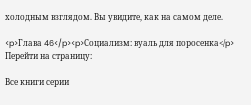холодным взглядом. Вы увидите, как на самом деле.

<p>Глава 46</p><p>Социализм: вуаль для поросенка</p>
Перейти на страницу:

Все книги серии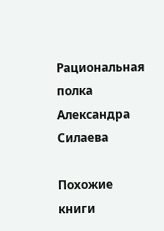Рациональная полка Александра Силаева

Похожие книги